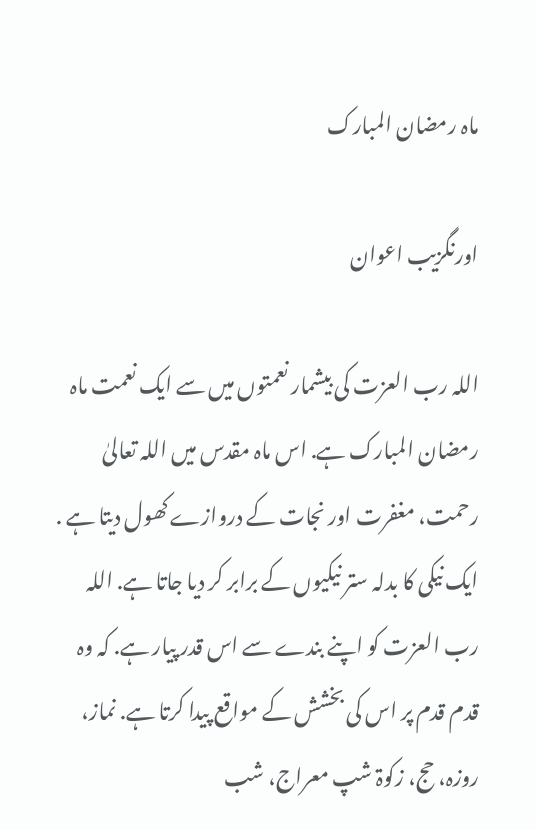ماہ رمضان المبارک

اورنگزیب اعوان

اللہ رب العزت کی بیشمار نعمتوں میں سے ایک نعمت ماہ رمضان المبارک ہے. اس ماہ مقدس میں اللہ تعالیٰ رحمت، مغفرت اور نجات کے دروازے کھول دیتا ہے . ایک نیکی کا بدلہ ستر نیکیوں کے برابر کر دیا جاتا ہے. اللہ رب العزت کو اپنے بندے سے اس قدر پیار ہے. کہ وہ قدم قدم پر اس کی بخشش کے مواقع پیدا کرتا ہے. نماز، روزہ، حج، زکوۃ شپ معراج، شب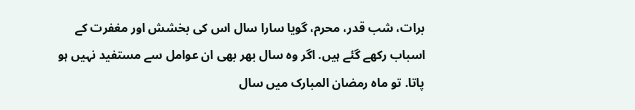برات، شب قدر، محرم، گویا سارا سال اس کی بخشش اور مغفرت کے اسباب رکھے گئے ہیں. اگر وہ سال بھر بھی ان عوامل سے مستفید نہیں ہو پاتا. تو ماہ رمضان المبارک میں سال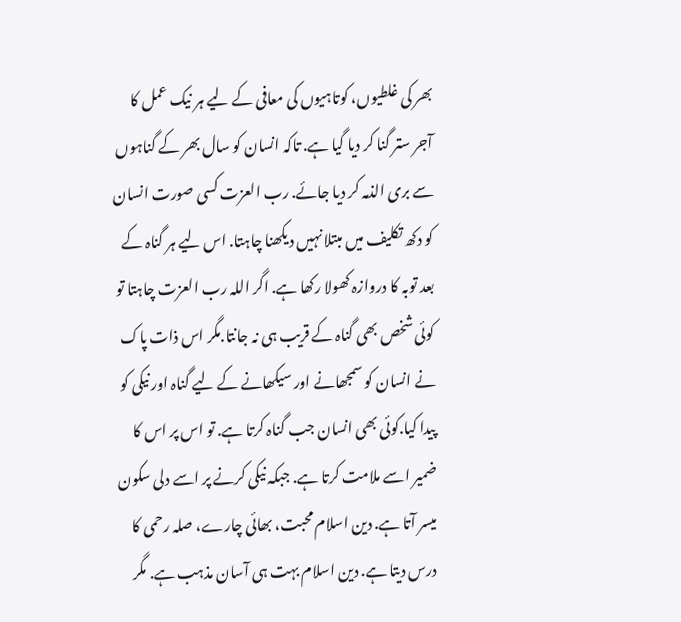بھر کی غلطیوں، کوتاہیوں کی معافی کے لیے ہر نیک عمل کا آجر ستر گنا کر دیا گیا ہے. تاکہ انسان کو سال بھر کے گناہوں سے بری الذمہ کر دیا جائے. رب العزت کسی صورت انسان کو دکھ تکلیف میں مبتلا نہیں دیکھنا چاہتا. اس لیے ہر گناہ کے بعد توبہ کا دروازہ کھولا رکھا ہے. اگر اللہ رب العزت چاہتا تو کوئی شخص بھی گناہ کے قریب ہی نہ جانتا.مگر اس ذات پاک نے انسان کو سمجھانے اور سیکھانے کے لیے گناہ اور نیکی کو پیدا کیا.کوئی بھی انسان جب گناہ کرتا ہے. تو اس پر اس کا ضمیر اسے ملامت کرتا ہے. جبکہ نیکی کرنے پر اسے دلی سکون میسر آتا ہے. دین اسلام محبت، بھائی چارے، صلہ رحمی کا درس دیتا ہے. دین اسلام بہت ہی آسان مذہب ہے. مگر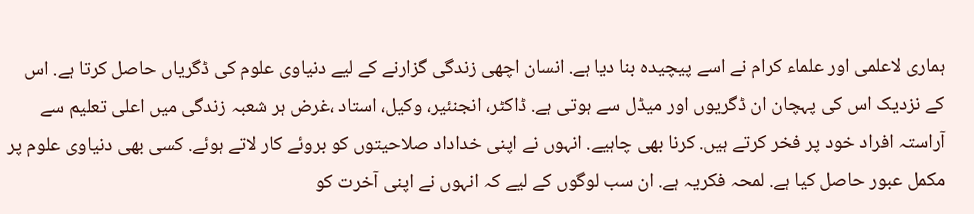ہماری لاعلمی اور علماء کرام نے اسے پیچیدہ بنا دیا ہے. انسان اچھی زندگی گزارنے کے لیے دنیاوی علوم کی ڈگریاں حاصل کرتا ہے. اس کے نزدیک اس کی پہچان ان ڈگریوں اور میڈل سے ہوتی ہے. ڈاکٹر، انجنئیر، وکیل، استاد ،غرض ہر شعبہ زندگی میں اعلی تعلیم سے آراستہ افراد خود پر فخر کرتے ہیں. کرنا بھی چاہیے. انہوں نے اپنی خداداد صلاحیتوں کو بروئے کار لاتے ہوئے. کسی بھی دنیاوی علوم پر مکمل عبور حاصل کیا ہے. لمحہ فکریہ ہے. ان سب لوگوں کے لیے کہ انہوں نے اپنی آخرت کو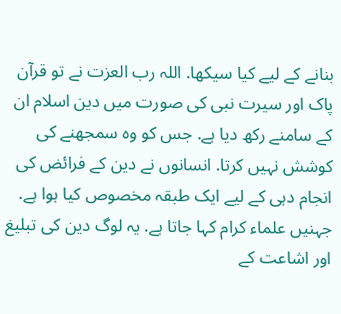بنانے کے لیے کیا سیکھا. اللہ رب العزت نے تو قرآن پاک اور سیرت نبی کی صورت میں دین اسلام ان کے سامنے رکھ دیا ہے. جس کو وہ سمجھنے کی کوشش نہیں کرتا. انسانوں نے دین کے فرائض کی انجام دہی کے لیے ایک طبقہ مخصوص کیا ہوا ہے. جہنیں علماء کرام کہا جاتا ہے. یہ لوگ دین کی تبلیغ اور اشاعت کے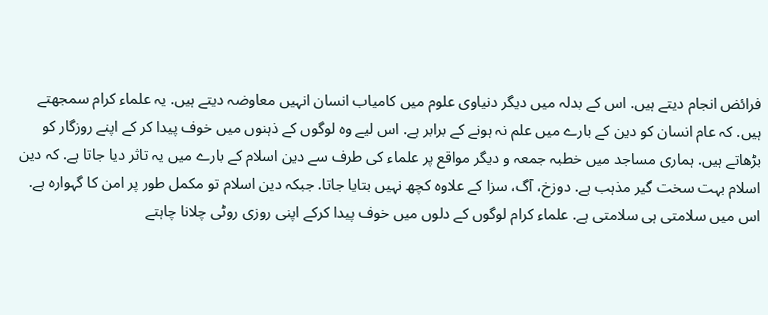فرائض انجام دیتے ہیں. اس کے بدلہ میں دیگر دنیاوی علوم میں کامیاب انسان انہیں معاوضہ دیتے ہیں. یہ علماء کرام سمجھتے ہیں. کہ عام انسان کو دین کے بارے میں علم نہ ہونے کے برابر ہے. اس لیے وہ لوگوں کے ذہنوں میں خوف پیدا کر کے اپنے روزگار کو بڑھاتے ہیں. ہماری مساجد میں خطبہ جمعہ و دیگر مواقع پر علماء کی طرف سے دین اسلام کے بارے میں یہ تاثر دیا جاتا ہے. کہ دین اسلام بہت سخت گیر مذہب ہے. دوزخ، آگ، سزا کے علاوہ کچھ نہیں بتایا جاتا. جبکہ دین اسلام تو مکمل طور پر امن کا گہوارہ ہے. اس میں سلامتی ہی سلامتی ہے. علماء کرام لوگوں کے دلوں میں خوف پیدا کرکے اپنی روزی روٹی چلانا چاہتے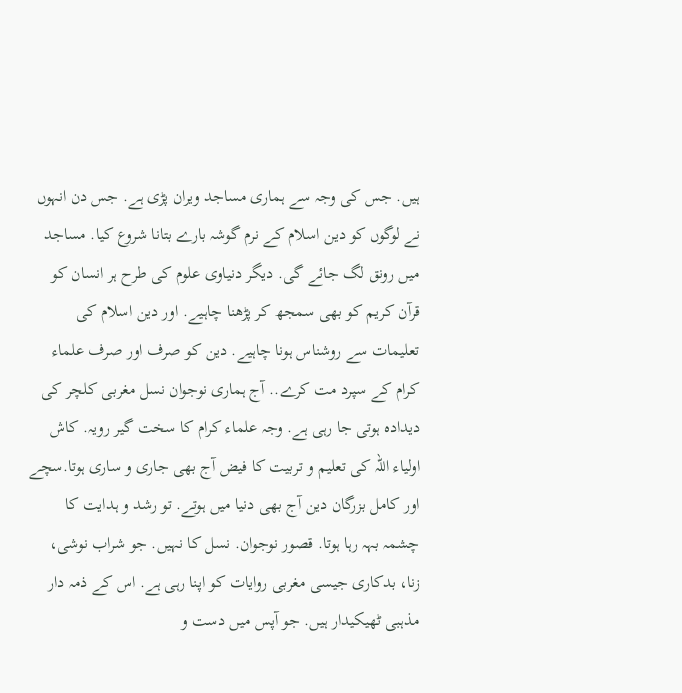ہیں. جس کی وجہ سے ہماری مساجد ویران پڑی ہے. جس دن انہوں نے لوگوں کو دین اسلام کے نرم گوشہ بارے بتانا شروع کیا. مساجد میں رونق لگ جائے گی. دیگر دنیاوی علوم کی طرح ہر انسان کو قرآن کریم کو بھی سمجھ کر پڑھنا چاہیے. اور دین اسلام کی تعلیمات سے روشناس ہونا چاہیے. دین کو صرف اور صرف علماء کرام کے سپرد مت کرے.. آج ہماری نوجوان نسل مغربی کلچر کی دیدادہ ہوتی جا رہی ہے. وجہ علماء کرام کا سخت گیر رویہ. کاش اولیاء اللہ کی تعلیم و تربیت کا فیض آج بھی جاری و ساری ہوتا.سچے اور کامل بزرگان دین آج بھی دنیا میں ہوتے. تو رشد و ہدایت کا چشمہ بہہ رہا ہوتا. قصور نوجوان. نسل کا نہیں. جو شراب نوشی، زنا، بدکاری جیسی مغربی روایات کو اپنا رہی ہے. اس کے ذمہ دار مذہبی ٹھیکیدار ہیں. جو آپس میں دست و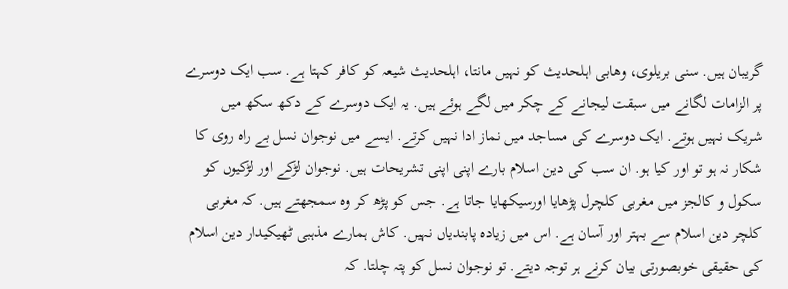گریبان ہیں. سنی بریلوی، وھابی اہلحدیث کو نہیں مانتا، اہلحدیث شیعہ کو کافر کہتا ہے. سب ایک دوسرے پر الزامات لگانے میں سبقت لیجانے کے چکر میں لگے ہوئے ہیں. یہ ایک دوسرے کے دکھ سکھ میں شریک نہیں ہوتے. ایک دوسرے کی مساجد میں نماز ادا نہیں کرتے. ایسے میں نوجوان نسل بے راہ روی کا شکار نہ ہو تو اور کیا ہو. ان سب کی دین اسلام بارے اپنی اپنی تشریحات ہیں. نوجوان لڑکے اور لڑکیوں کو سکول و کالجز میں مغربی کلچرل پڑھایا اورسیکھایا جاتا ہے. جس کو پڑھ کر وہ سمجھتے ہیں. کہ مغربی کلچر دین اسلام سے بہتر اور آسان ہے. اس میں زیادہ پابندیاں نہیں. کاش ہمارے مذہبی ٹھیکیدار دین اسلام کی حقیقی خوبصورتی بیان کرنے ہر توجہ دیتے. تو نوجوان نسل کو پتہ چلتا. کہ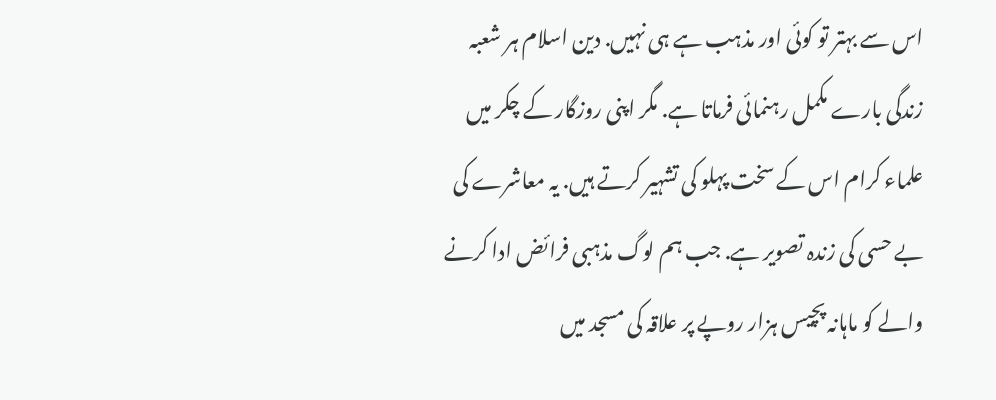اس سے بہتر تو کوئی اور مذہب ہے ہی نہیں. دین اسلام ہر شعبہ زندگی بارے مکمل رہنمائی فرماتا ہے. مگر اپنی روزگار کے چکر میں علماء کرام اس کے سخت پہلو کی تشہیر کرتے ہیں. یہ معاشرے کی بے حسی کی زندہ تصویر ہے. جب ہم لوگ مذہبی فرائض ادا کرنے والے کو ماہانہ پچیس ہزار روپے پر علاقہ کی مسجد میں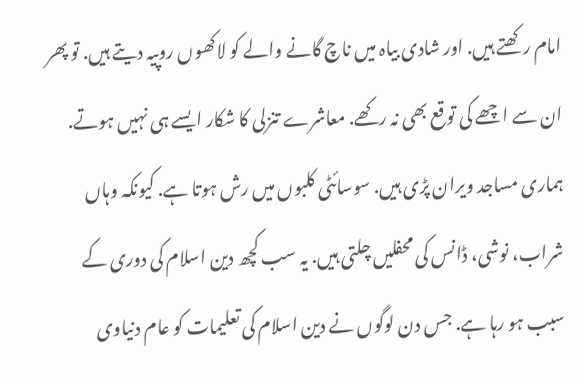امام رکھتے ہیں. اور شادی بیاہ میں ناچ گانے والے کو لاکھوں روپیہ دیتے ہیں. تو پھر ان سے اچھے کی توقع بھی نہ رکھے. معاشرے تنزلی کا شکار ایسے ہی نہیں ہوتے. ہماری مساجد ویران پڑی ہیں. سوسائٹی کلبوں میں رش ہوتا ہے. کیونکہ وہاں شراب، نوشی، ڈانس کی محفلیں چلتی ہیں. یہ سب کچھ دین اسلام کی دوری کے سبب ہو رہا ہے. جس دن لوگوں نے دین اسلام کی تعلیمات کو عام دنیاوی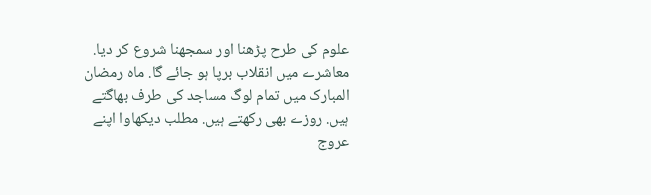علوم کی طرح پڑھنا اور سمجھنا شروع کر دیا. معاشرے میں انقلاب برپا ہو جائے گا. ماہ رمضان المبارک میں تمام لوگ مساجد کی طرف بھاگتے ہیں. روزے بھی رکھتے ہیں. مطلب دیکھاوا اپنے عروج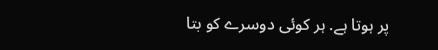پر ہوتا ہے. ہر کوئی دوسرے کو بتا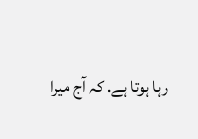رہا ہوتا ہے. کہ آج میرا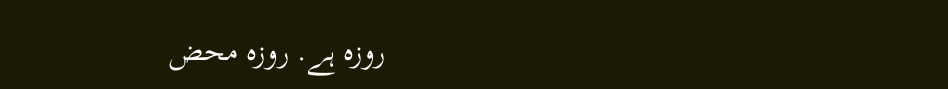روزہ ہے. روزہ محض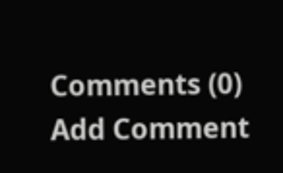Comments (0)
Add Comment